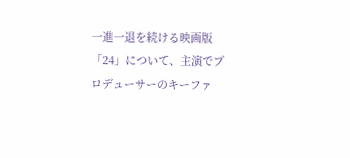一進一退を続ける映画版「24」について、主演でプロデューサーのキーファ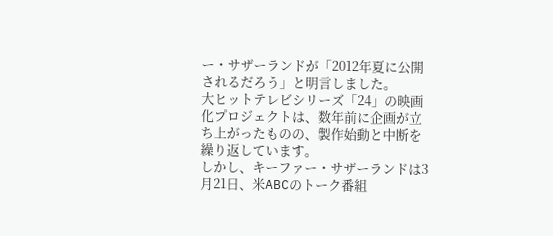ー・サザーランドが「2012年夏に公開されるだろう」と明言しました。
大ヒットテレビシリーズ「24」の映画化プロジェクトは、数年前に企画が立ち上がったものの、製作始動と中断を繰り返しています。
しかし、キーファー・サザーランドは3月21日、米ABCのトーク番組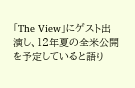「The View」にゲスト出演し、12年夏の全米公開を予定していると語り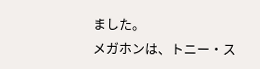ました。
メガホンは、トニー・ス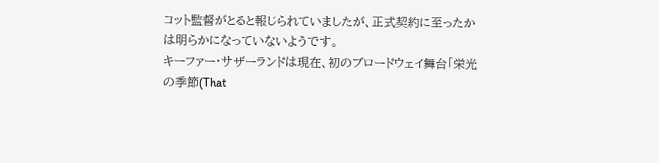コット監督がとると報じられていましたが、正式契約に至ったかは明らかになっていないようです。
キーファー・サザーランドは現在、初のブロードウェイ舞台「栄光の季節(That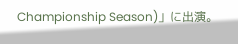Championship Season)」に出演。